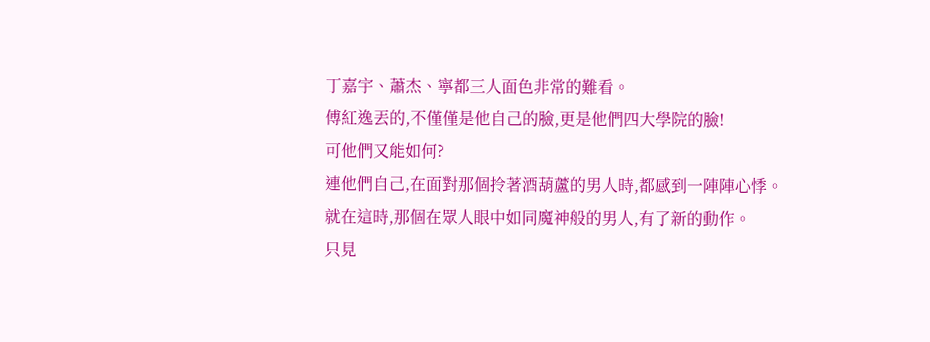丁嘉宇、蕭杰、寧都三人面色非常的難看。
傅紅逸丟的,不僅僅是他自己的臉,更是他們四大學院的臉!
可他們又能如何?
連他們自己,在面對那個拎著酒葫蘆的男人時,都感到一陣陣心悸。
就在這時,那個在眾人眼中如同魔神般的男人,有了新的動作。
只見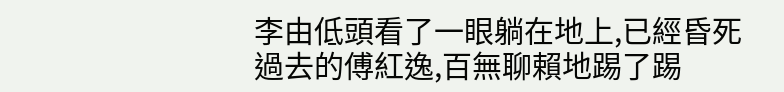李由低頭看了一眼躺在地上,已經昏死過去的傅紅逸,百無聊賴地踢了踢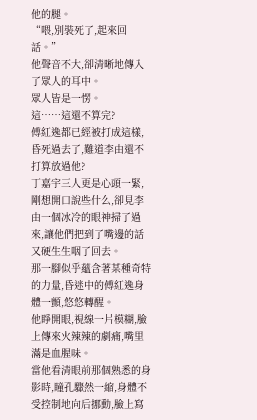他的腿。
“喂,別裝死了,起來回話。”
他聲音不大,卻清晰地傳入了眾人的耳中。
眾人皆是一愣。
這……這還不算完?
傅紅逸都已經被打成這樣,昏死過去了,難道李由還不打算放過他?
丁嘉宇三人更是心頭一緊,剛想開口說些什么,卻見李由一個冰冷的眼神掃了過來,讓他們把到了嘴邊的話又硬生生咽了回去。
那一腳似乎蘊含著某種奇特的力量,昏迷中的傅紅逸身體一顫,悠悠轉醒。
他睜開眼,視線一片模糊,臉上傳來火辣辣的劇痛,嘴里滿是血腥味。
當他看清眼前那個熟悉的身影時,瞳孔驟然一縮,身體不受控制地向后挪動,臉上寫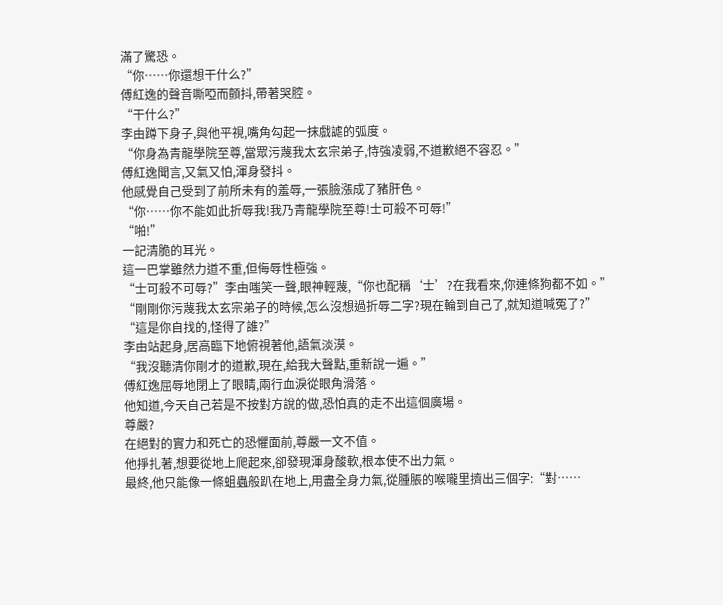滿了驚恐。
“你……你還想干什么?”
傅紅逸的聲音嘶啞而顫抖,帶著哭腔。
“干什么?”
李由蹲下身子,與他平視,嘴角勾起一抹戲謔的弧度。
“你身為青龍學院至尊,當眾污蔑我太玄宗弟子,恃強凌弱,不道歉絕不容忍。”
傅紅逸聞言,又氣又怕,渾身發抖。
他感覺自己受到了前所未有的羞辱,一張臉漲成了豬肝色。
“你……你不能如此折辱我!我乃青龍學院至尊!士可殺不可辱!”
“啪!”
一記清脆的耳光。
這一巴掌雖然力道不重,但侮辱性極強。
“士可殺不可辱?”李由嗤笑一聲,眼神輕蔑,“你也配稱‘士’?在我看來,你連條狗都不如。”
“剛剛你污蔑我太玄宗弟子的時候,怎么沒想過折辱二字?現在輪到自己了,就知道喊冤了?”
“這是你自找的,怪得了誰?”
李由站起身,居高臨下地俯視著他,語氣淡漠。
“我沒聽清你剛才的道歉,現在,給我大聲點,重新說一遍。”
傅紅逸屈辱地閉上了眼睛,兩行血淚從眼角滑落。
他知道,今天自己若是不按對方說的做,恐怕真的走不出這個廣場。
尊嚴?
在絕對的實力和死亡的恐懼面前,尊嚴一文不值。
他掙扎著,想要從地上爬起來,卻發現渾身酸軟,根本使不出力氣。
最終,他只能像一條蛆蟲般趴在地上,用盡全身力氣,從腫脹的喉嚨里擠出三個字:“對……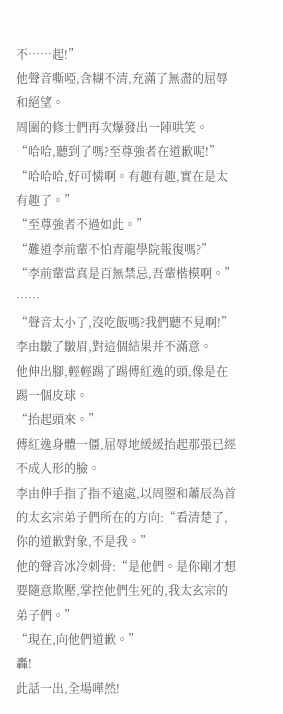不……起!”
他聲音嘶啞,含糊不清,充滿了無盡的屈辱和絕望。
周圍的修士們再次爆發出一陣哄笑。
“哈哈,聽到了嗎?至尊強者在道歉呢!”
“哈哈哈,好可憐啊。有趣有趣,實在是太有趣了。”
“至尊強者不過如此。”
“難道李前輩不怕青龍學院報復嗎?”
“李前輩當真是百無禁忌,吾輩楷模啊。”
……
“聲音太小了,沒吃飯嗎?我們聽不見啊!”
李由皺了皺眉,對這個結果并不滿意。
他伸出腳,輕輕踢了踢傅紅逸的頭,像是在踢一個皮球。
“抬起頭來。”
傅紅逸身體一僵,屈辱地緩緩抬起那張已經不成人形的臉。
李由伸手指了指不遠處,以周曌和蕭辰為首的太玄宗弟子們所在的方向:“看清楚了,你的道歉對象,不是我。”
他的聲音冰冷刺骨:“是他們。是你剛才想要隨意欺壓,掌控他們生死的,我太玄宗的弟子們。”
“現在,向他們道歉。”
轟!
此話一出,全場嘩然!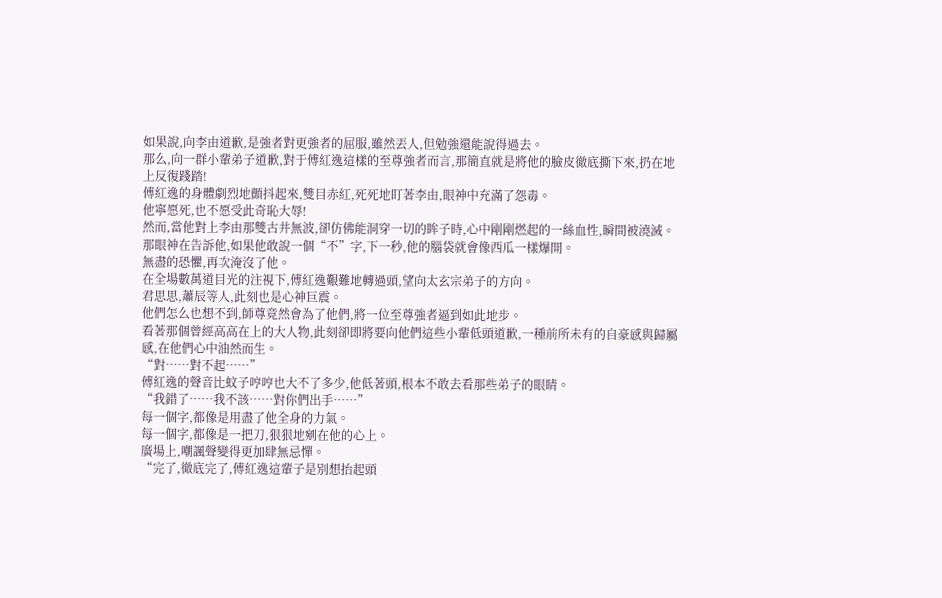如果說,向李由道歉,是強者對更強者的屈服,雖然丟人,但勉強還能說得過去。
那么,向一群小輩弟子道歉,對于傅紅逸這樣的至尊強者而言,那簡直就是將他的臉皮徹底撕下來,扔在地上反復踐踏!
傅紅逸的身體劇烈地顫抖起來,雙目赤紅,死死地盯著李由,眼神中充滿了怨毒。
他寧愿死,也不愿受此奇恥大辱!
然而,當他對上李由那雙古井無波,卻仿佛能洞穿一切的眸子時,心中剛剛燃起的一絲血性,瞬間被澆滅。
那眼神在告訴他,如果他敢說一個“不”字,下一秒,他的腦袋就會像西瓜一樣爆開。
無盡的恐懼,再次淹沒了他。
在全場數萬道目光的注視下,傅紅逸艱難地轉過頭,望向太玄宗弟子的方向。
君思思,蕭辰等人,此刻也是心神巨震。
他們怎么也想不到,師尊竟然會為了他們,將一位至尊強者逼到如此地步。
看著那個曾經高高在上的大人物,此刻卻即將要向他們這些小輩低頭道歉,一種前所未有的自豪感與歸屬感,在他們心中油然而生。
“對……對不起……”
傅紅逸的聲音比蚊子哼哼也大不了多少,他低著頭,根本不敢去看那些弟子的眼睛。
“我錯了……我不該……對你們出手……”
每一個字,都像是用盡了他全身的力氣。
每一個字,都像是一把刀,狠狠地剜在他的心上。
廣場上,嘲諷聲變得更加肆無忌憚。
“完了,徹底完了,傅紅逸這輩子是別想抬起頭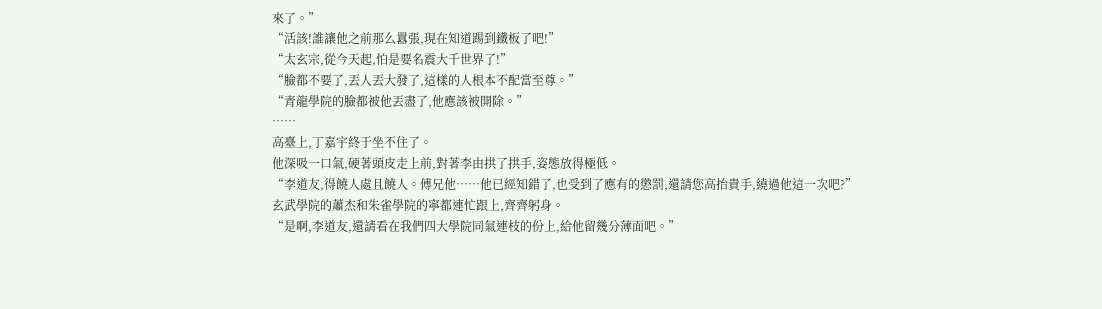來了。”
“活該!誰讓他之前那么囂張,現在知道踢到鐵板了吧!”
“太玄宗,從今天起,怕是要名震大千世界了!”
“臉都不要了,丟人丟大發了,這樣的人根本不配當至尊。”
“青龍學院的臉都被他丟盡了,他應該被開除。”
……
高臺上,丁嘉宇終于坐不住了。
他深吸一口氣,硬著頭皮走上前,對著李由拱了拱手,姿態放得極低。
“李道友,得饒人處且饒人。傅兄他……他已經知錯了,也受到了應有的懲罰,還請您高抬貴手,繞過他這一次吧?”
玄武學院的蕭杰和朱雀學院的寧都連忙跟上,齊齊躬身。
“是啊,李道友,還請看在我們四大學院同氣連枝的份上,給他留幾分薄面吧。”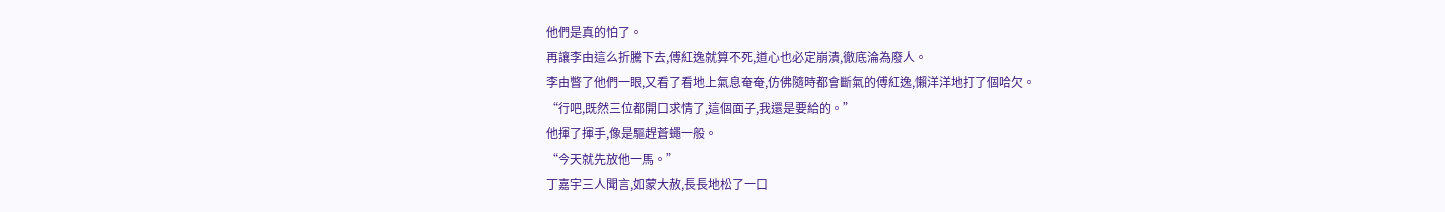他們是真的怕了。
再讓李由這么折騰下去,傅紅逸就算不死,道心也必定崩潰,徹底淪為廢人。
李由瞥了他們一眼,又看了看地上氣息奄奄,仿佛隨時都會斷氣的傅紅逸,懶洋洋地打了個哈欠。
“行吧,既然三位都開口求情了,這個面子,我還是要給的。”
他揮了揮手,像是驅趕蒼蠅一般。
“今天就先放他一馬。”
丁嘉宇三人聞言,如蒙大赦,長長地松了一口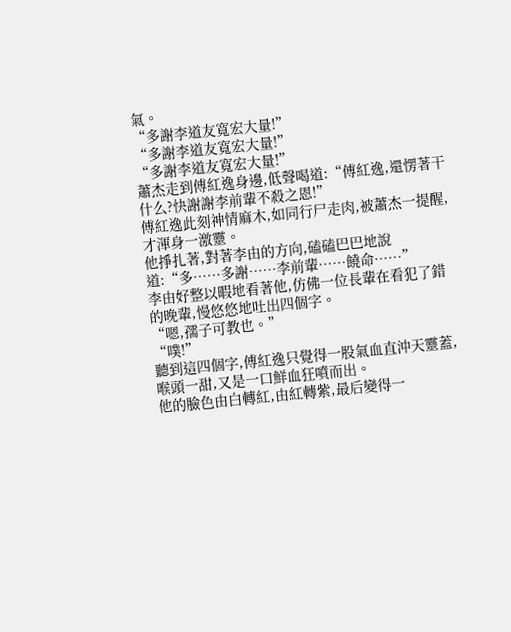氣。
“多謝李道友寬宏大量!”
“多謝李道友寬宏大量!”
“多謝李道友寬宏大量!”
蕭杰走到傅紅逸身邊,低聲喝道:“傅紅逸,還愣著干什么?快謝謝李前輩不殺之恩!”
傅紅逸此刻神情麻木,如同行尸走肉,被蕭杰一提醒,才渾身一激靈。
他掙扎著,對著李由的方向,磕磕巴巴地說道:“多……多謝……李前輩……饒命……”
李由好整以暇地看著他,仿佛一位長輩在看犯了錯的晚輩,慢悠悠地吐出四個字。
“嗯,孺子可教也。”
“噗!”
聽到這四個字,傅紅逸只覺得一股氣血直沖天靈蓋,喉頭一甜,又是一口鮮血狂噴而出。
他的臉色由白轉紅,由紅轉紫,最后變得一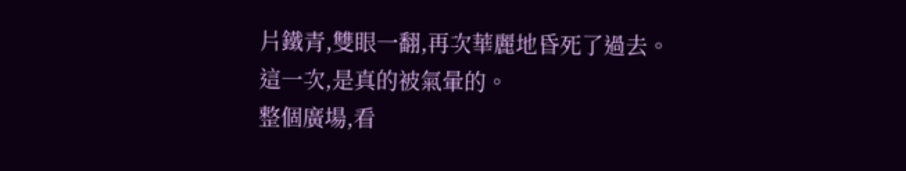片鐵青,雙眼一翻,再次華麗地昏死了過去。
這一次,是真的被氣暈的。
整個廣場,看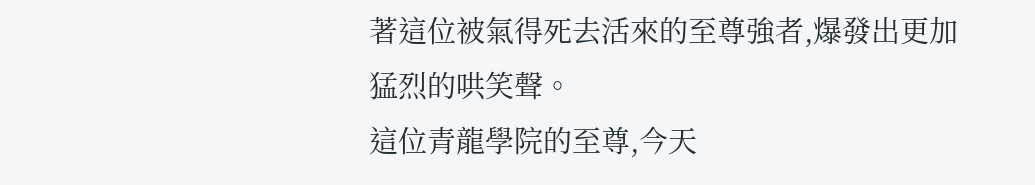著這位被氣得死去活來的至尊強者,爆發出更加猛烈的哄笑聲。
這位青龍學院的至尊,今天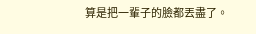算是把一輩子的臉都丟盡了。